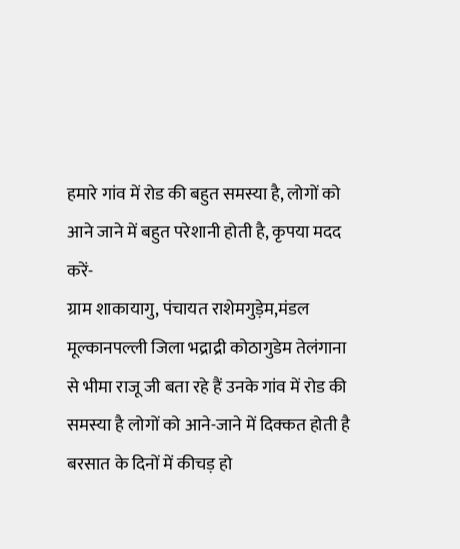हमारे गांव में रोड की बहुत समस्या है, लोगों को आने जाने में बहुत परेशानी होती है, कृपया मदद करें-
ग्राम शाकायागु, पंचायत राशेमगुड़ेम,मंडल मूल्कानपल्ली जिला भद्राद्री कोठागुडेम तेलंगाना से भीमा राजू जी बता रहे हैं उनके गांव में रोड की समस्या है लोगों को आने-जाने में दिक्कत होती है बरसात के दिनों में कीचड़ हो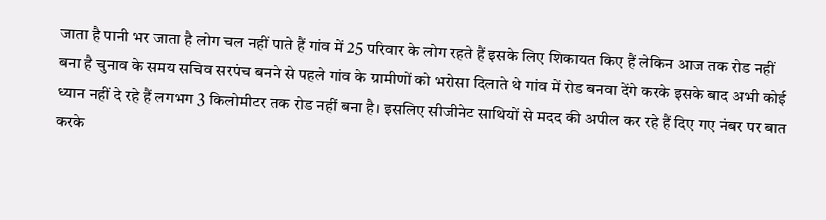जाता है पानी भर जाता है लोग चल नहीं पाते हैं गांव में 25 परिवार के लोग रहते हैं इसके लिए शिकायत किए हैं लेकिन आज तक रोड नहीं बना है चुनाव के समय सचिव सरपंच बनने से पहले गांव के ग्रामीणों को भरोसा दिलाते थे गांव में रोड बनवा देंगे करके इसके बाद अभी कोई ध्यान नहीं दे रहे हैं लगभग 3 किलोमीटर तक रोड नहीं बना है। इसलिए सीजीनेट साथियों से मदद की अपील कर रहे हैं दिए गए नंबर पर बात करके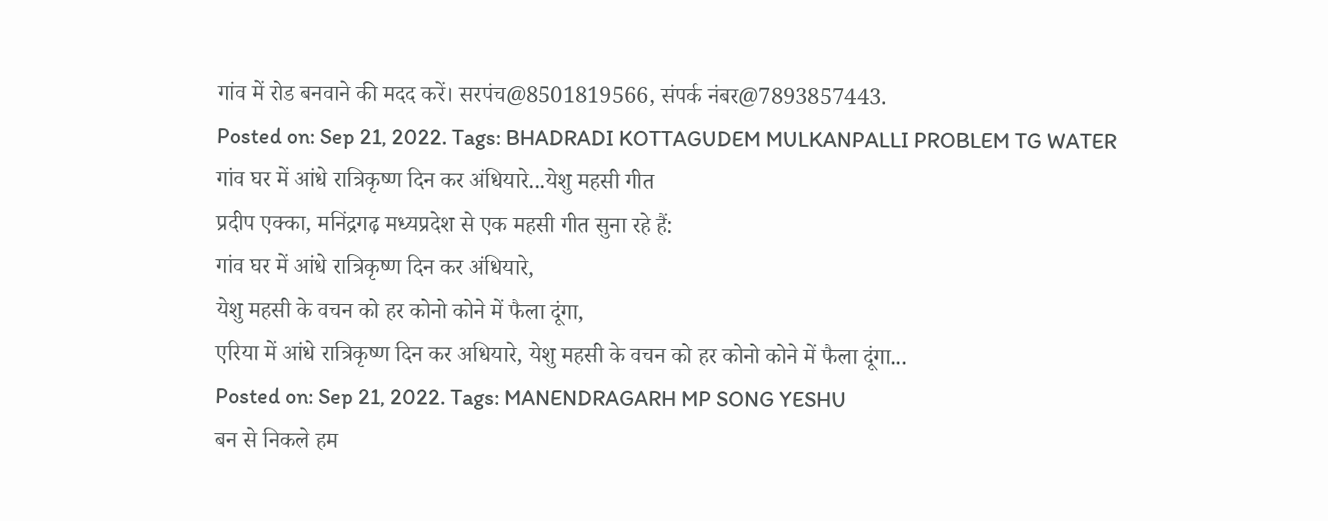गांव में रोड बनवाने की मदद करें। सरपंच@8501819566, संपर्क नंबर@7893857443.
Posted on: Sep 21, 2022. Tags: BHADRADI KOTTAGUDEM MULKANPALLI PROBLEM TG WATER
गांव घर में आंधे रात्रिकृष्ण दिन कर अंधियारे...येशु महसी गीत
प्रदीप एक्का, मनिंद्रगढ़ मध्यप्रदेश से एक महसी गीत सुना रहे हैं:
गांव घर में आंधे रात्रिकृष्ण दिन कर अंधियारे,
येशु महसी के वचन को हर कोनो कोने में फैला दूंगा,
एरिया में आंधे रात्रिकृष्ण दिन कर अधियारे, येशु महसी के वचन को हर कोनो कोने में फैला दूंगा...
Posted on: Sep 21, 2022. Tags: MANENDRAGARH MP SONG YESHU
बन से निकले हम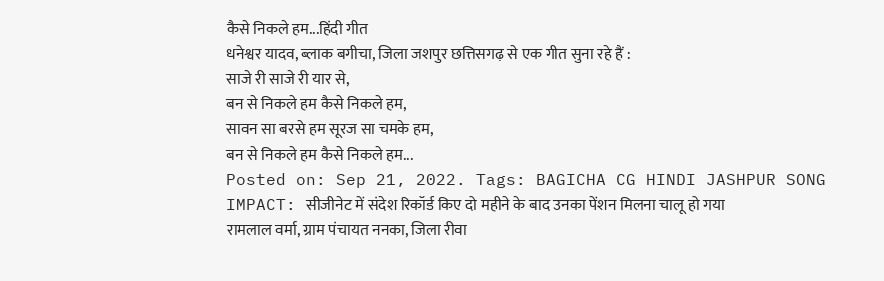कैसे निकले हम...हिंदी गीत
धनेश्वर यादव, ब्लाक बगीचा, जिला जशपुर छत्तिसगढ़ से एक गीत सुना रहे हैं :
साजे री साजे री यार से,
बन से निकले हम कैसे निकले हम,
सावन सा बरसे हम सूरज सा चमके हम,
बन से निकले हम कैसे निकले हम...
Posted on: Sep 21, 2022. Tags: BAGICHA CG HINDI JASHPUR SONG
IMPACT: सीजीनेट में संदेश रिकॉर्ड किए दो महीने के बाद उनका पेंशन मिलना चालू हो गया
रामलाल वर्मा, ग्राम पंचायत ननका, जिला रीवा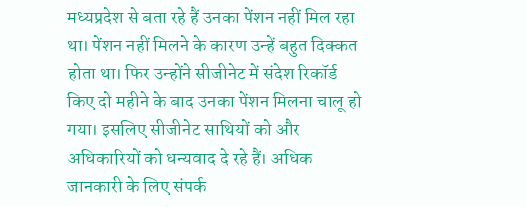मध्यप्रदेश से बता रहे हैं उनका पेंशन नहीं मिल रहा था। पेंशन नहीं मिलने के कारण उन्हें बहुत दिक्कत होता था। फिर उन्होंने सीजीनेट में संदेश रिकॉर्ड किए दो महीने के बाद उनका पेंशन मिलना चालू हो गया। इसलिए सीजीनेट साथियों को और अधिकारियों को धन्यवाद दे रहे हैं। अधिक जानकारी के लिए संपर्क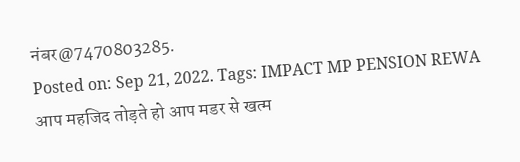नंबर@7470803285.
Posted on: Sep 21, 2022. Tags: IMPACT MP PENSION REWA
आप महजिद तोड़ते हो आप मडर से खत्म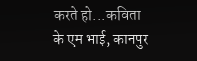करते हो...कविता
के एम भाई, कानपुर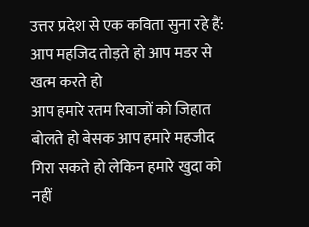उत्तर प्रदेश से एक कविता सुना रहे हैं:
आप महजिद तोड़ते हो आप मडर से खत्म करते हो
आप हमारे रतम रिवाजों को जिहात बोलते हो बेसक आप हमारे महजीद गिरा सकते हो लेकिन हमारे खुदा को नहीं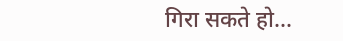गिरा सकते हो...